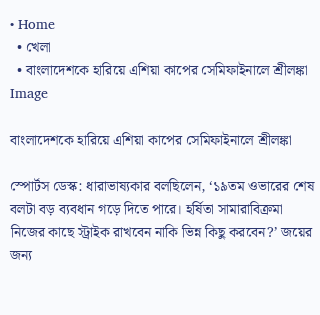• Home
  • খেলা
  • বাংলাদেশকে হারিয়ে এশিয়া কাপের সেমিফাইনালে শ্রীলঙ্কা
Image

বাংলাদেশকে হারিয়ে এশিয়া কাপের সেমিফাইনালে শ্রীলঙ্কা

স্পোর্টস ডেস্ক: ধারাভাষ্যকার বলছিলেন, ‘১৯তম ওভারের শেষ বলটা বড় ব্যবধান গড়ে দিতে পারে। হর্ষিতা সামারাবিক্রমা নিজের কাছে স্ট্রাইক রাখবেন নাকি ভিন্ন কিছু করবেন?’ জয়ের জন্য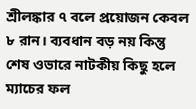শ্রীলঙ্কার ৭ বলে প্রয়োজন কেবল ৮ রান। ব্যবধান বড় নয় কিন্তু শেষ ওভারে নাটকীয় কিছু হলে ম্যাচের ফল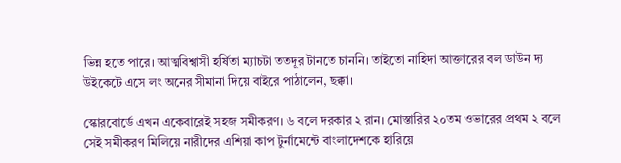ভিন্ন হতে পারে। আত্মবিশ্বাসী হর্ষিতা ম্যাচটা ততদূর টানতে চাননি। তাইতো নাহিদা আক্তারের বল ডাউন দ্য উইকেটে এসে লং অনের সীমানা দিয়ে বাইরে পাঠালেন, ছক্কা।

স্কোরবোর্ডে এখন একেবারেই সহজ সমীকরণ। ৬ বলে দরকার ২ রান। মোস্তারির ২০তম ওভারের প্রথম ২ বলে সেই সমীকরণ মিলিয়ে নারীদের এশিয়া কাপ টুর্নামেন্টে বাংলাদেশকে হারিয়ে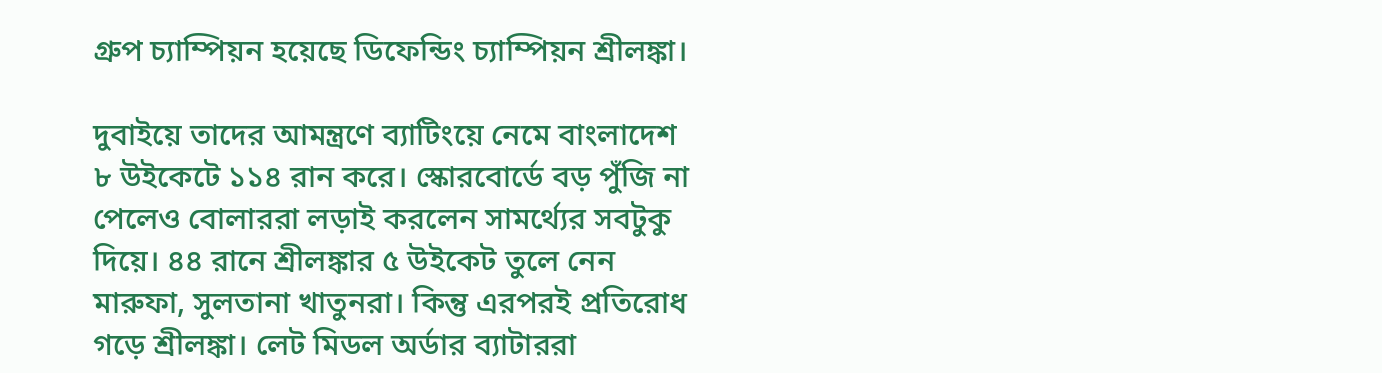গ্রুপ চ্যাম্পিয়ন হয়েছে ডিফেন্ডিং চ্যাম্পিয়ন শ্রীলঙ্কা।

দুবাইয়ে তাদের আমন্ত্রণে ব্যাটিংয়ে নেমে বাংলাদেশ ৮ উইকেটে ১১৪ রান করে। স্কোরবোর্ডে বড় পুঁজি না পেলেও বোলাররা লড়াই করলেন সামর্থ্যের সবটুকু দিয়ে। ৪৪ রানে শ্রীলঙ্কার ৫ উইকেট তুলে নেন মারুফা, সুলতানা খাতুনরা। কিন্তু এরপরই প্রতিরোধ গড়ে শ্রীলঙ্কা। লেট মিডল অর্ডার ব্যাটাররা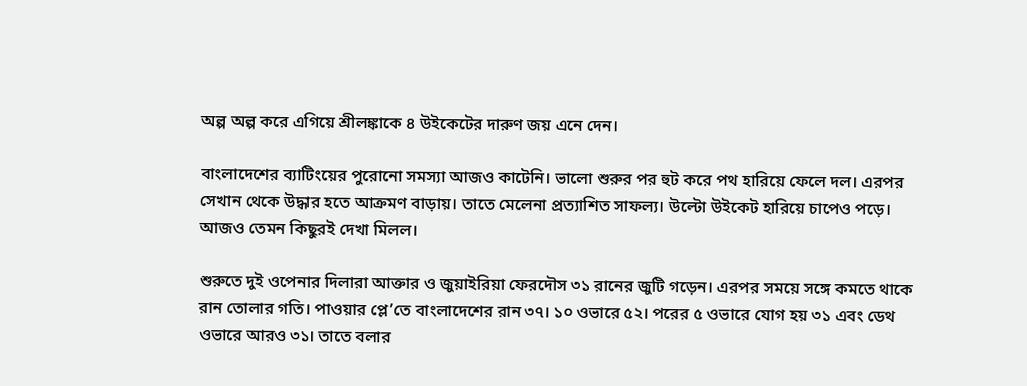অল্প অল্প করে এগিয়ে শ্রীলঙ্কাকে ৪ উইকেটের দারুণ জয় এনে দেন।

বাংলাদেশের ব্যাটিংয়ের পুরোনো সমস্যা আজও কাটেনি। ভালো শুরুর পর হুট করে পথ হারিয়ে ফেলে দল। এরপর সেখান থেকে উদ্ধার হতে আক্রমণ বাড়ায়। তাতে মেলেনা প্রত্যাশিত সাফল্য। উল্টো উইকেট হারিয়ে চাপেও পড়ে। আজও তেমন কিছুরই দেখা মিলল।

শুরুতে দুই ওপেনার দিলারা আক্তার ও জুয়াইরিয়া ফেরদৌস ৩১ রানের জুটি গড়েন। এরপর সময়ে সঙ্গে কমতে থাকে রান তোলার গতি। পাওয়ার প্লে’তে বাংলাদেশের রান ৩৭। ১০ ওভারে ৫২। পরের ৫ ওভারে যোগ হয় ৩১ এবং ডেথ ওভারে আরও ৩১। তাতে বলার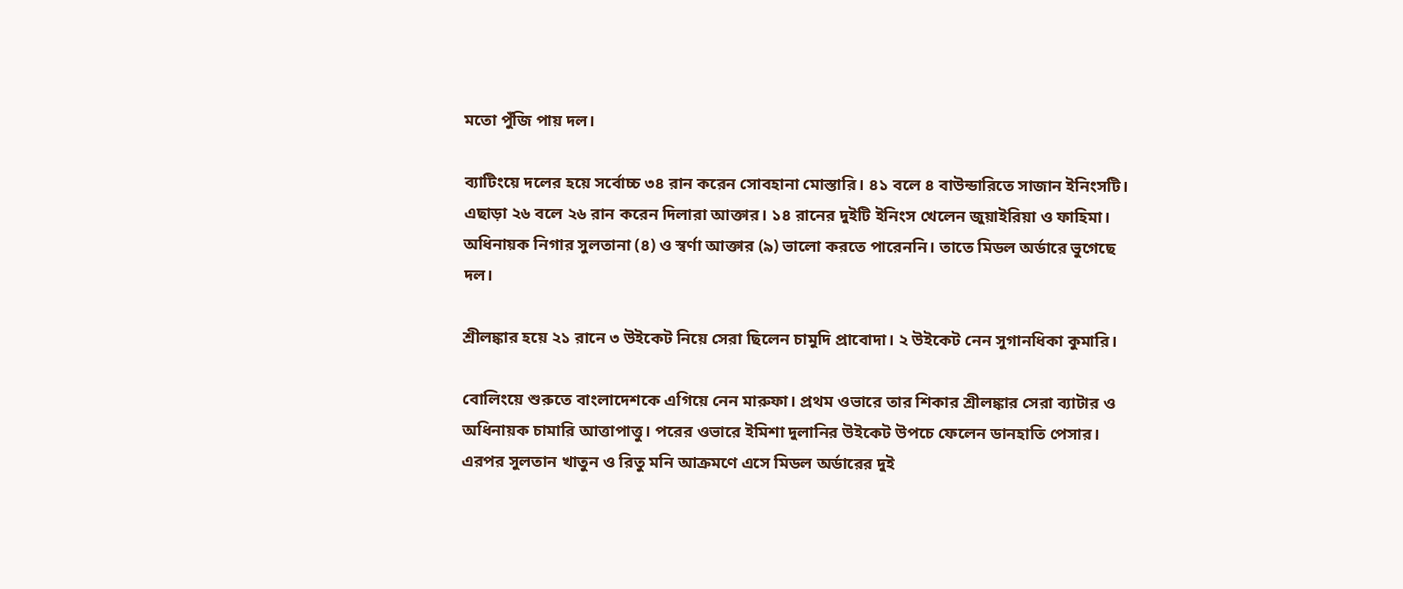মতো পুঁজি পায় দল।

ব্যাটিংয়ে দলের হয়ে সর্বোচ্চ ৩৪ রান করেন সোবহানা মোস্তারি। ৪১ বলে ৪ বাউন্ডারিতে সাজান ইনিংসটি। এছাড়া ২৬ বলে ২৬ রান করেন দিলারা আক্তার। ১৪ রানের দুইটি ইনিংস খেলেন জুয়াইরিয়া ও ফাহিমা। অধিনায়ক নিগার সুলতানা (৪) ও স্বর্ণা আক্তার (৯) ভালো করতে পারেননি। তাতে মিডল অর্ডারে ভুগেছে দল।

শ্রীলঙ্কার হয়ে ২১ রানে ৩ উইকেট নিয়ে সেরা ছিলেন চামুদি প্রাবোদা। ২ উইকেট নেন সুগানধিকা কুমারি।

বোলিংয়ে শুরুতে বাংলাদেশকে এগিয়ে নেন মারুফা। প্রথম ওভারে তার শিকার শ্রীলঙ্কার সেরা ব্যাটার ও অধিনায়ক চামারি আত্তাপাত্তু। পরের ওভারে ইমিশা দুলানির উইকেট উপচে ফেলেন ডানহাতি পেসার। এরপর সুলতান খাতুন ও রিতু মনি আক্রমণে এসে মিডল অর্ডারের দুই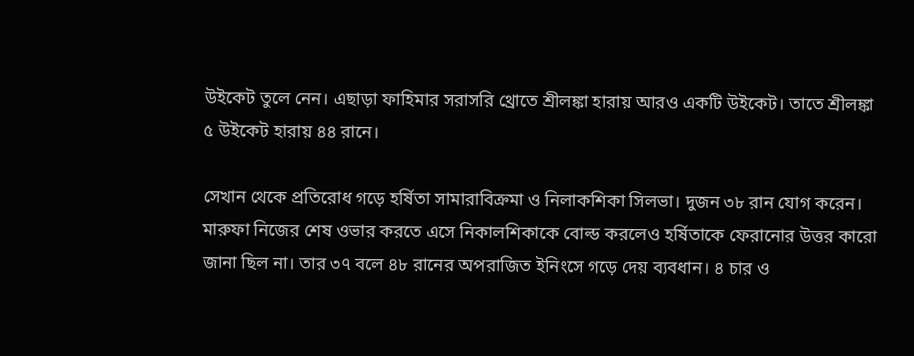উইকেট তুলে নেন। এছাড়া ফাহিমার সরাসরি থ্রোতে শ্রীলঙ্কা হারায় আরও একটি উইকেট। তাতে শ্রীলঙ্কা ৫ উইকেট হারায় ৪৪ রানে।

সেখান থেকে প্রতিরোধ গড়ে হর্ষিতা সামারাবিক্রমা ও নিলাকশিকা সিলভা। দুজন ৩৮ রান যোগ করেন। মারুফা নিজের শেষ ওভার করতে এসে নিকালশিকাকে বোল্ড করলেও হর্ষিতাকে ফেরানোর উত্তর কারো জানা ছিল না। তার ৩৭ বলে ৪৮ রানের অপরাজিত ইনিংসে গড়ে দেয় ব্যবধান। ৪ চার ও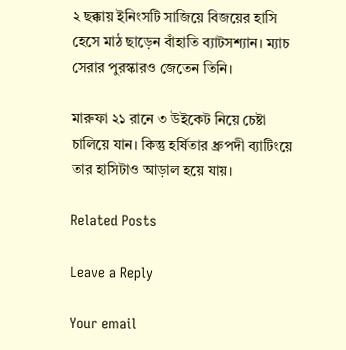২ ছক্কায় ইনিংসটি সাজিয়ে বিজয়ের হাসি হেসে মাঠ ছাড়েন বাঁহাতি ব্যাটসশ্যান। ম্যাচ সেরার পুরস্কারও জেতেন তিনি।

মারুফা ২১ রানে ৩ উইকেট নিয়ে চেষ্টা চালিয়ে যান। কিন্তু হর্ষিতার ধ্রুপদী ব্যাটিংয়ে তার হাসিটাও আড়াল হয়ে যায়।

Related Posts

Leave a Reply

Your email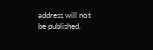address will not be published.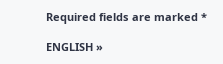Required fields are marked *

ENGLISH »